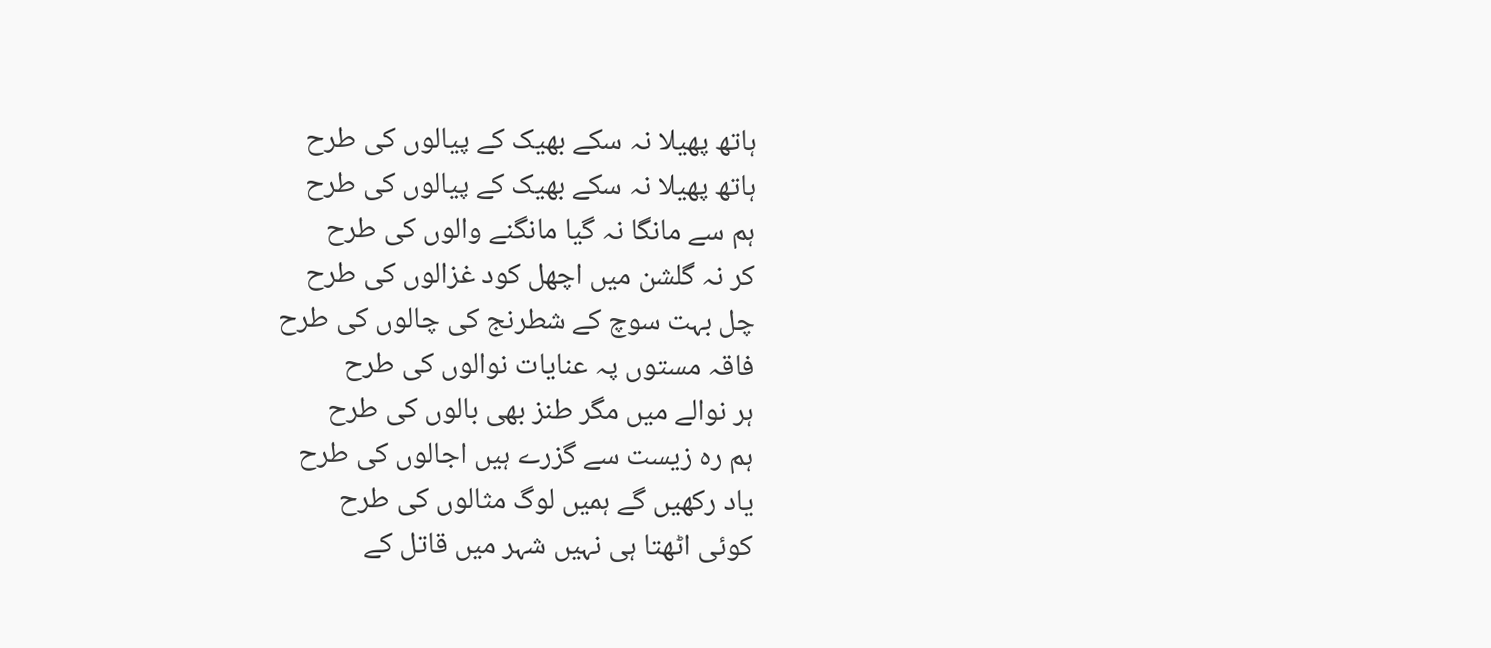ہاتھ پھیلا نہ سکے بھیک کے پیالوں کی طرح
ہاتھ پھیلا نہ سکے بھیک کے پیالوں کی طرح
ہم سے مانگا نہ گیا مانگنے والوں کی طرح
کر نہ گلشن میں اچھل کود غزالوں کی طرح
چل بہت سوچ کے شطرنج کی چالوں کی طرح
فاقہ مستوں پہ عنایات نوالوں کی طرح
ہر نوالے میں مگر طنز بھی بالوں کی طرح
ہم رہ زیست سے گزرے ہیں اجالوں کی طرح
یاد رکھیں گے ہمیں لوگ مثالوں کی طرح
کوئی اٹھتا ہی نہیں شہر میں قاتل کے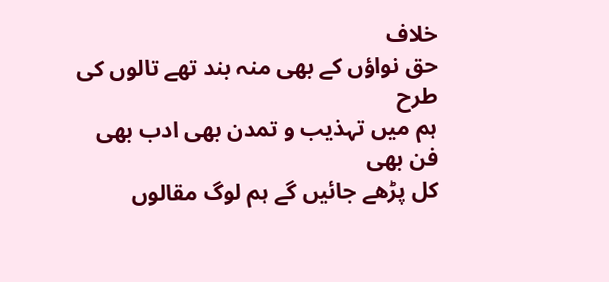خلاف
حق نواؤں کے بھی منہ بند تھے تالوں کی طرح
ہم میں تہذیب و تمدن بھی ادب بھی فن بھی
کل پڑھے جائیں گے ہم لوگ مقالوں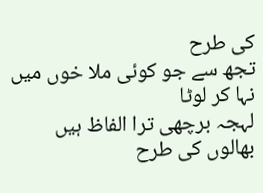کی طرح
تجھ سے جو کوئی ملا خوں میں نہا کر لوٹا
لہجہ برچھی ترا الفاظ ہیں بھالوں کی طرح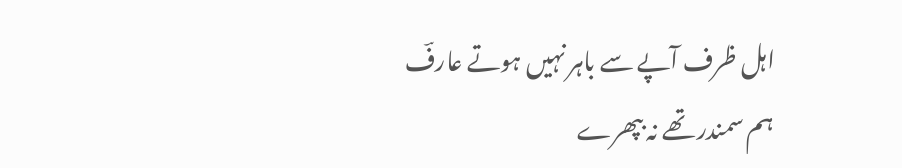اہل ظرف آپے سے باہر نہیں ہوتے عارفؔ
ہم سمندر تھے نہ بپھرے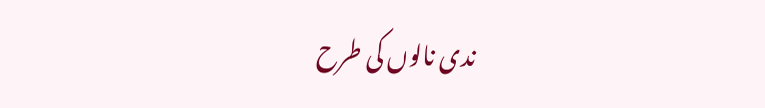ندی نالوں کی طرح